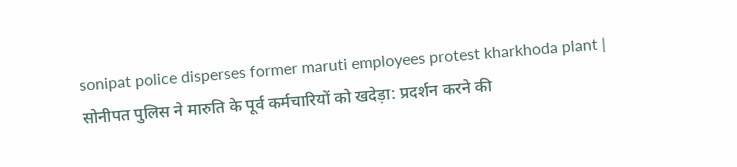sonipat police disperses former maruti employees protest kharkhoda plant | सोनीपत पुलिस ने मारुति के पूर्व कर्मचारियों को खदेड़ा: प्रदर्शन करने की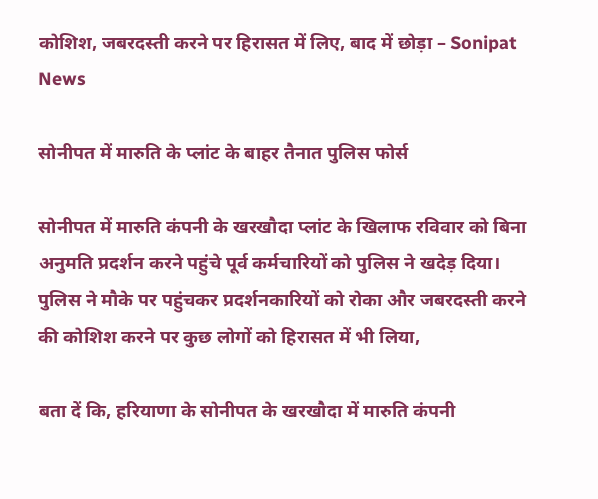कोशिश, जबरदस्ती करने पर हिरासत में लिए, बाद में छोड़ा – Sonipat News

सोनीपत में मारुति के प्लांट के बाहर तैनात पुलिस फोर्स

सोनीपत में मारुति कंपनी के खरखौदा प्लांट के खिलाफ रविवार को बिना अनुमति प्रदर्शन करने पहुंचे पूर्व कर्मचारियों को पुलिस ने खदेड़ दिया। पुलिस ने मौके पर पहुंचकर प्रदर्शनकारियों को रोका और जबरदस्ती करने की कोशिश करने पर कुछ लोगों को हिरासत में भी लिया,

बता दें कि, हरियाणा के सोनीपत के खरखौदा में मारुति कंपनी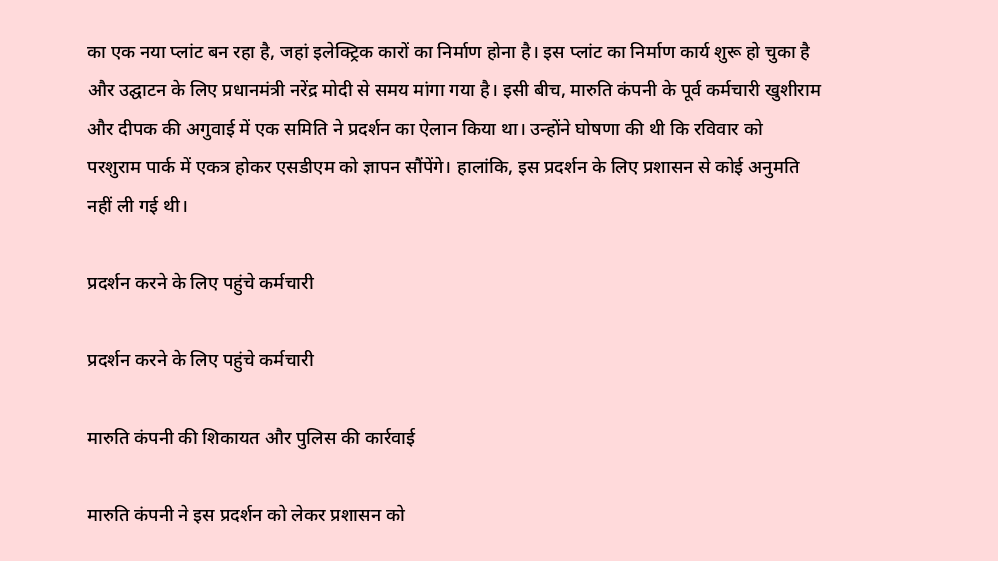का एक नया प्लांट बन रहा है, जहां इलेक्ट्रिक कारों का निर्माण होना है। इस प्लांट का निर्माण कार्य शुरू हो चुका है और उद्घाटन के लिए प्रधानमंत्री नरेंद्र मोदी से समय मांगा गया है। इसी बीच, मारुति कंपनी के पूर्व कर्मचारी खुशीराम और दीपक की अगुवाई में एक समिति ने प्रदर्शन का ऐलान किया था। उन्होंने घोषणा की थी कि रविवार को परशुराम पार्क में एकत्र होकर एसडीएम को ज्ञापन सौंपेंगे। हालांकि, इस प्रदर्शन के लिए प्रशासन से कोई अनुमति नहीं ली गई थी।

प्रदर्शन करने के लिए पहुंचे कर्मचारी

प्रदर्शन करने के लिए पहुंचे कर्मचारी

मारुति कंपनी की शिकायत और पुलिस की कार्रवाई

मारुति कंपनी ने इस प्रदर्शन को लेकर प्रशासन को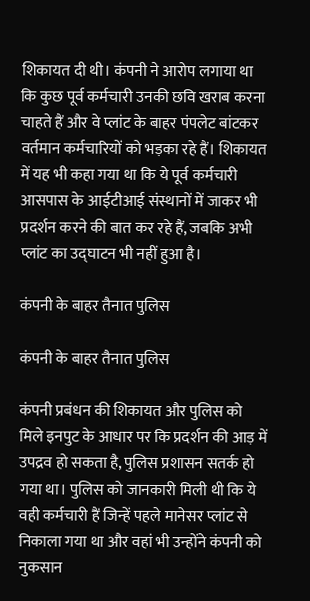शिकायत दी थी। कंपनी ने आरोप लगाया था कि कुछ पूर्व कर्मचारी उनकी छवि खराब करना चाहते हैं और वे प्लांट के बाहर पंपलेट बांटकर वर्तमान कर्मचारियों को भड़का रहे हैं। शिकायत में यह भी कहा गया था कि ये पूर्व कर्मचारी आसपास के आईटीआई संस्थानों में जाकर भी प्रदर्शन करने की बात कर रहे हैं, जबकि अभी प्लांट का उद्घाटन भी नहीं हुआ है।

कंपनी के बाहर तैनात पुलिस

कंपनी के बाहर तैनात पुलिस

कंपनी प्रबंधन की शिकायत और पुलिस को मिले इनपुट के आधार पर कि प्रदर्शन की आड़ में उपद्रव हो सकता है, पुलिस प्रशासन सतर्क हो गया था। पुलिस को जानकारी मिली थी कि ये वही कर्मचारी हैं जिन्हें पहले मानेसर प्लांट से निकाला गया था और वहां भी उन्होंने कंपनी को नुकसान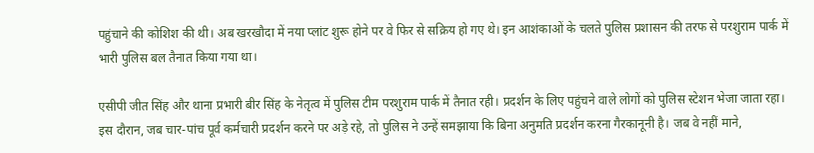पहुंचाने की कोशिश की थी। अब खरखौदा में नया प्लांट शुरू होने पर वे फिर से सक्रिय हो गए थे। इन आशंकाओं के चलते पुलिस प्रशासन की तरफ से परशुराम पार्क में भारी पुलिस बल तैनात किया गया था।

एसीपी जीत सिंह और थाना प्रभारी बीर सिंह के नेतृत्व में पुलिस टीम परशुराम पार्क में तैनात रही। प्रदर्शन के लिए पहुंचने वाले लोगों को पुलिस स्टेशन भेजा जाता रहा। इस दौरान, जब चार-पांच पूर्व कर्मचारी प्रदर्शन करने पर अड़े रहे, तो पुलिस ने उन्हें समझाया कि बिना अनुमति प्रदर्शन करना गैरकानूनी है। जब वे नहीं माने,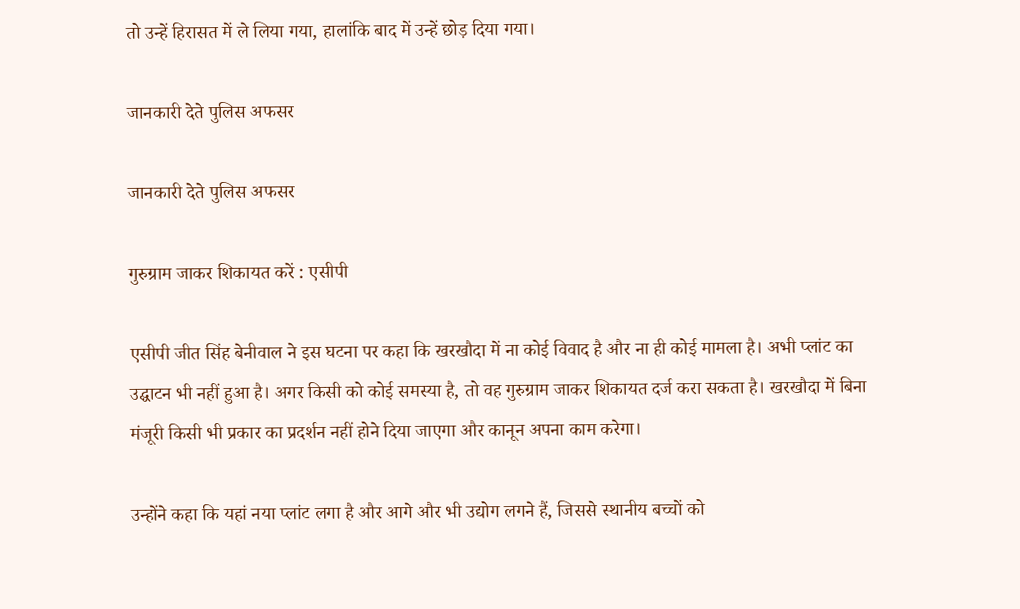तो उन्हें हिरासत में ले लिया गया, हालांकि बाद में उन्हें छोड़ दिया गया।

जानकारी देते पुलिस अफसर

जानकारी देते पुलिस अफसर

गुरुग्राम जाकर शिकायत करें : एसीपी

एसीपी जीत सिंह बेनीवाल ने इस घटना पर कहा कि खरखौदा में ना कोई विवाद है और ना ही कोई मामला है। अभी प्लांट का उद्घाटन भी नहीं हुआ है। अगर किसी को कोई समस्या है, तो वह गुरुग्राम जाकर शिकायत दर्ज करा सकता है। खरखौदा में बिना मंजूरी किसी भी प्रकार का प्रदर्शन नहीं होने दिया जाएगा और कानून अपना काम करेगा।

उन्होंने कहा कि यहां नया प्लांट लगा है और आगे और भी उद्योग लगने हैं, जिससे स्थानीय बच्चों को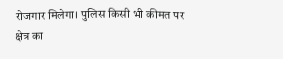रोजगार मिलेगा। पुलिस किसी भी कीमत पर क्षेत्र का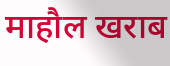माहौल खराब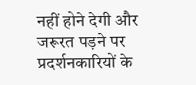नहीं होने देगी और जरूरत पड़ने पर प्रदर्शनकारियों के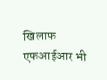खिलाफ एफआईआर भी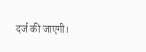दर्ज की जाएगी।